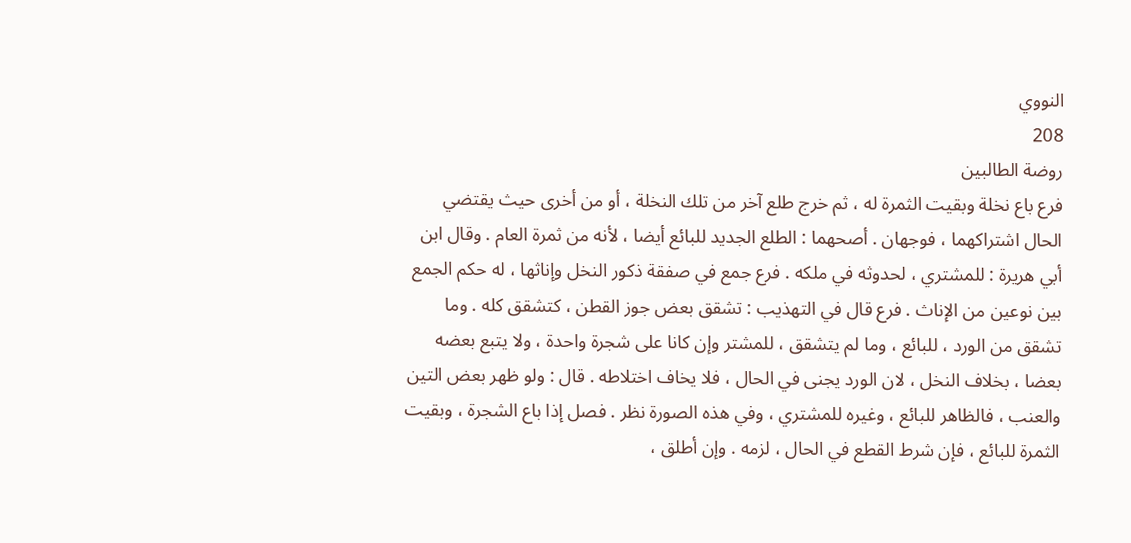النووي
208
روضة الطالبين
فرع باع نخلة وبقيت الثمرة له ، ثم خرج طلع آخر من تلك النخلة ، أو من أخرى حيث يقتضي الحال اشتراكهما ، فوجهان . أصحهما : الطلع الجديد للبائع أيضا ، لأنه من ثمرة العام . وقال ابن أبي هريرة : للمشتري ، لحدوثه في ملكه . فرع جمع في صفقة ذكور النخل وإناثها ، له حكم الجمع بين نوعين من الإناث . فرع قال في التهذيب : تشقق بعض جوز القطن ، كتشقق كله . وما تشقق من الورد ، للبائع ، وما لم يتشقق ، للمشتر وإن كانا على شجرة واحدة ، ولا يتبع بعضه بعضا ، بخلاف النخل ، لان الورد يجنى في الحال ، فلا يخاف اختلاطه . قال : ولو ظهر بعض التين والعنب ، فالظاهر للبائع ، وغيره للمشتري ، وفي هذه الصورة نظر . فصل إذا باع الشجرة ، وبقيت الثمرة للبائع ، فإن شرط القطع في الحال ، لزمه . وإن أطلق ،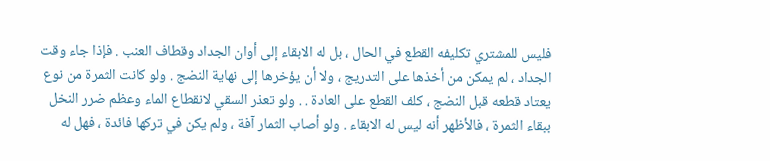فليس للمشتري تكليفه القطع في الحال ، بل له الابقاء إلى أوان الجداد وقطاف العنب . فإذا جاء وقت الجداد ، لم يمكن من أخذها على التدريج ، ولا أن يؤخرها إلى نهاية النضج . ولو كانت الثمرة من نوع يعتاد قطعه قبل النضج ، كلف القطع على العادة . . ولو تعذر السقي لانقطاع الماء وعظم ضرر النخل ببقاء الثمرة ، فالأظهر أنه ليس له الابقاء . ولو أصاب الثمار آفة ، ولم يكن في تركها فائدة ، فهل له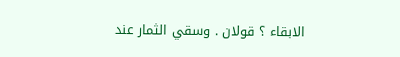الابقاء ؟ قولان . وسقي الثمار عند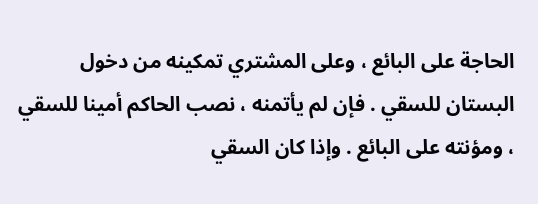الحاجة على البائع ، وعلى المشتري تمكينه من دخول البستان للسقي . فإن لم يأتمنه ، نصب الحاكم أمينا للسقي ، ومؤنته على البائع . وإذا كان السقي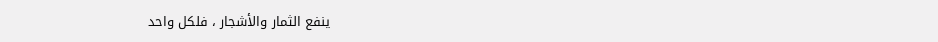ينفع الثمار والأشجار ، فلكل واحد